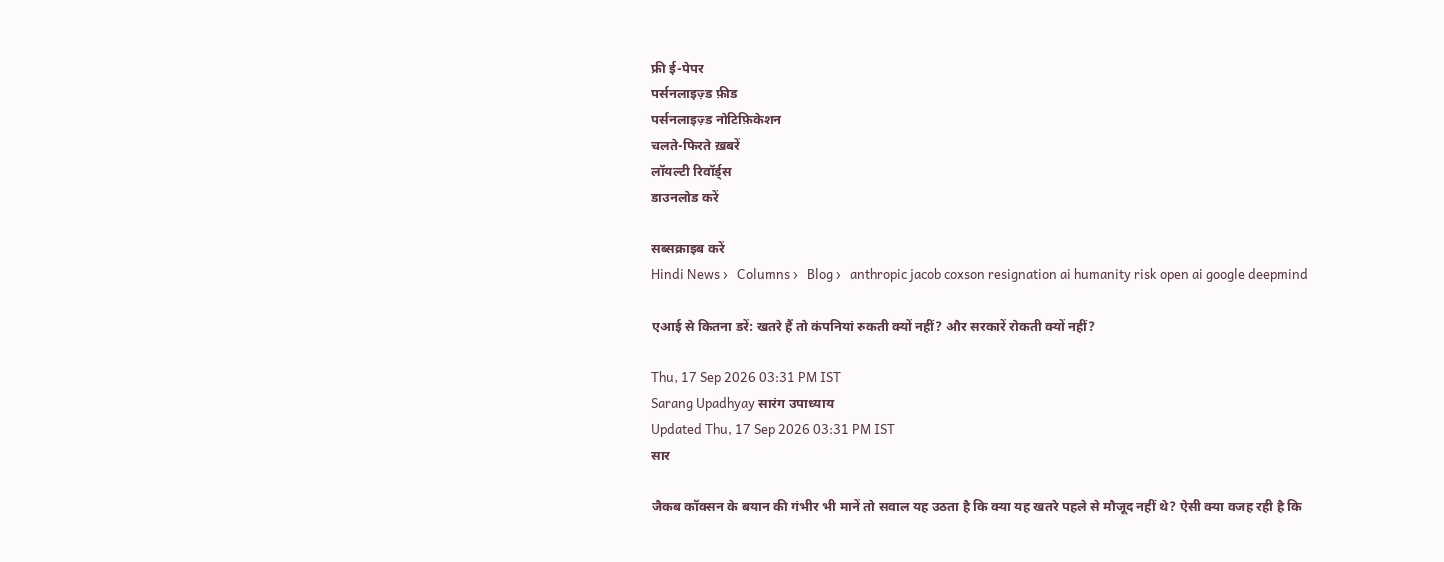फ्री ई-पेपर
पर्सनलाइज़्ड फ़ीड
पर्सनलाइज़्ड नोटिफ़िकेशन
चलते-फिरते ख़बरें
लॉयल्टी रिवॉर्ड्स
डाउनलोड करें

सब्सक्राइब करें
Hindi News ›   Columns ›   Blog ›   anthropic jacob coxson resignation ai humanity risk open ai google deepmind

एआई से कितना डरें: खतरे हैं तो कंपनियां रुकती क्यों नहीं? और सरकारें रोकती क्यों नहीं?

Thu, 17 Sep 2026 03:31 PM IST
Sarang Upadhyay सारंग उपाध्याय
Updated Thu, 17 Sep 2026 03:31 PM IST
सार

जैकब कॉक्सन के बयान की गंभीर भी मानें तो सवाल यह उठता है कि क्या यह खतरे पहले से मौजूद नहीं थे? ऐसी क्या वजह रही है कि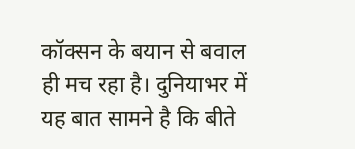कॉक्सन के बयान से बवाल ही मच रहा है। दुनियाभर में यह बात सामने है कि बीते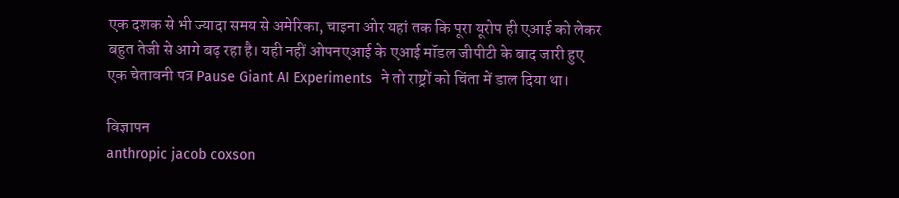एक दशक से भी ज्यादा समय से अमेरिका, चाइना ओर यहां तक कि पूरा यूरोप ही एआई को लेकर बहुत तेजी से आगे बढ़ रहा है। यही नहीं ओपनएआई के एआई मॉडल जीपीटी के बाद जारी हुए एक चेतावनी पत्र Pause Giant AI Experiments  ने तो राष्ट्रों को चिंता में डाल दिया था।

विज्ञापन
anthropic jacob coxson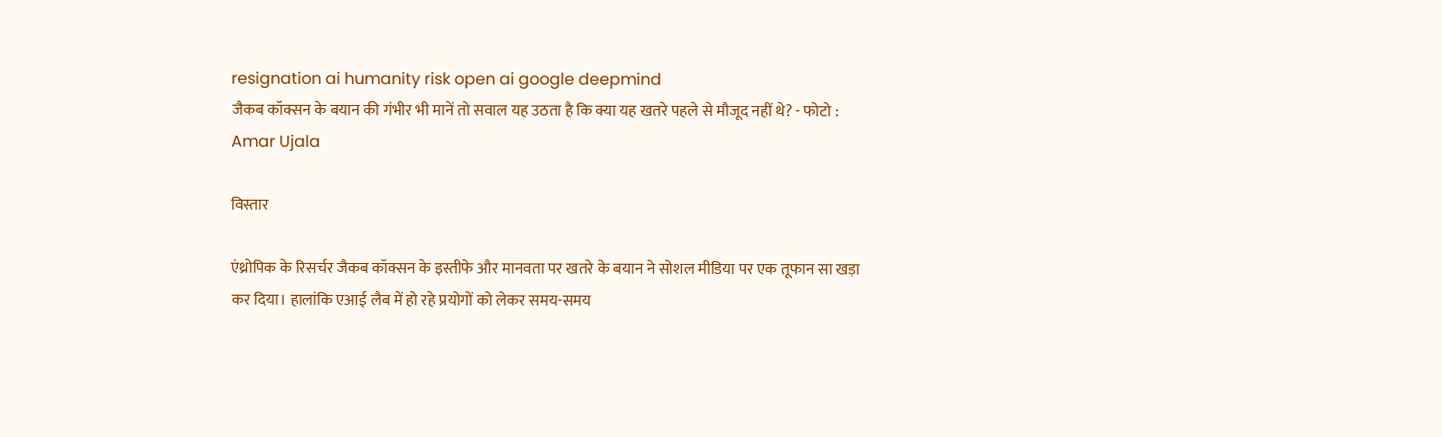resignation ai humanity risk open ai google deepmind
जैकब कॉक्सन के बयान की गंभीर भी मानें तो सवाल यह उठता है कि क्या यह खतरे पहले से मौजूद नहीं थे? - फोटो : Amar Ujala

विस्तार

एंथ्रोपिक के रिसर्चर जैकब कॉक्सन के इस्तीफे और मानवता पर खतरे के बयान ने सोशल मीडिया पर एक तूफान सा खड़ा कर दिया। हालांकि एआई लैब में हो रहे प्रयोगों को लेकर समय-समय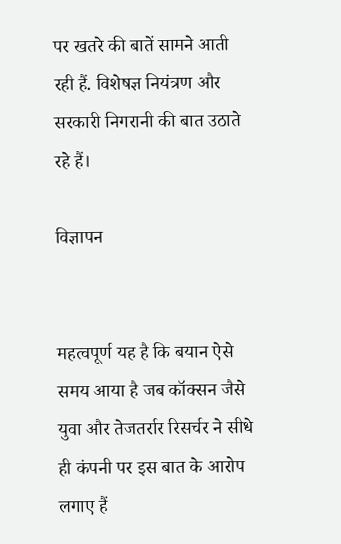पर खतरे की बातें सामने आती रही हैं. विशेषज्ञ नियंत्रण और सरकारी निगरानी की बात उठाते रहे हैं।

विज्ञापन


महत्वपूर्ण यह है कि बयान ऐसे समय आया है जब कॉक्सन जैसे युवा और तेजतर्रार रिसर्चर ने सीधे ही कंपनी पर इस बात के आरोप लगाए हैं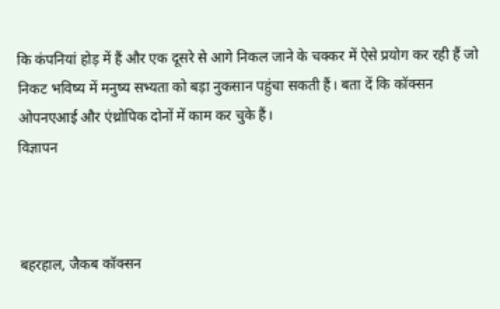कि कंपनियां होड़ में हैं और एक दूसरे से आगे निकल जाने के चक्कर में ऐसे प्रयोग कर रही हैं जो निकट भविष्य में मनुष्य सभ्यता को बड़ा नुकसान पहुंचा सकती हैं। बता दें कि कॉक्सन ओपनएआई और एंथ्रोपिक दोनों में काम कर चुके हैं।
विज्ञापन



बहरहाल, जैकब कॉक्सन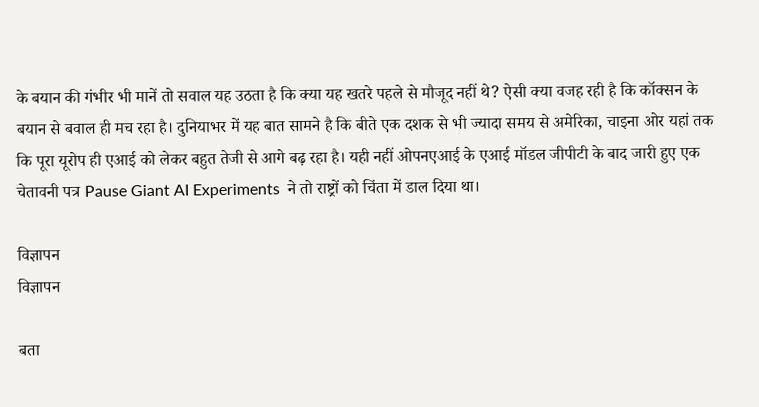के बयान की गंभीर भी मानें तो सवाल यह उठता है कि क्या यह खतरे पहले से मौजूद नहीं थे? ऐसी क्या वजह रही है कि कॉक्सन के बयान से बवाल ही मच रहा है। दुनियाभर में यह बात सामने है कि बीते एक दशक से भी ज्यादा समय से अमेरिका, चाइना ओर यहां तक कि पूरा यूरोप ही एआई को लेकर बहुत तेजी से आगे बढ़ रहा है। यही नहीं ओपनएआई के एआई मॉडल जीपीटी के बाद जारी हुए एक चेतावनी पत्र Pause Giant AI Experiments  ने तो राष्ट्रों को चिंता में डाल दिया था।

विज्ञापन
विज्ञापन

बता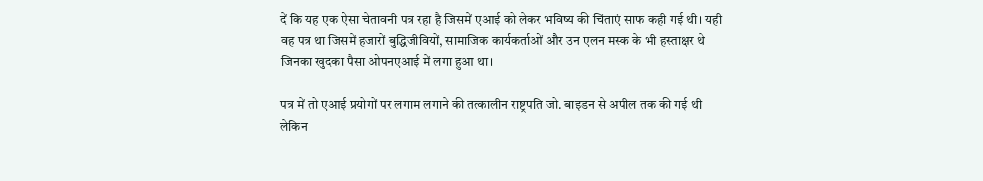दें कि यह एक ऐसा चेतावनी पत्र रहा है जिसमें एआई को लेकर भविष्य की चिंताएं साफ कही गई थी। यही वह पत्र था जिसमें हजारों बुद्धिजीवियों, सामाजिक कार्यकर्ताओं और उन एलन मस्क के भी हस्ताक्षर थे जिनका खुदका पैसा ओपनएआई में लगा हुआ था।

पत्र में तो एआई प्रयोगों पर लगाम लगाने की तत्कालीन राष्ट्रपति जो. बाइडन से अपील तक की गई थी लेकिन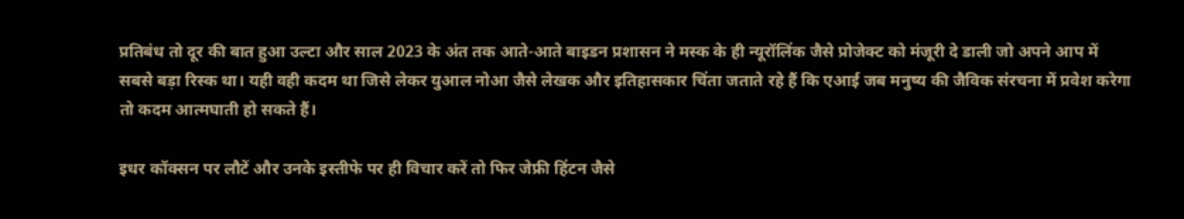प्रतिबंध तो दूर की बात हुआ उल्टा और साल 2023 के अंत तक आते-आते बाइडन प्रशासन ने मस्क के ही न्यूरॉलिंक जैसे प्रोजेक्ट को मंजूरी दे डाली जो अपने आप में सबसे बड़ा रिस्क था। यही वही कदम था जिसे लेकर युआल नोआ जैसे लेखक और इतिहासकार चिंता जताते रहे हैं कि एआई जब मनुष्य की जैविक संरचना में प्रवेश करेगा तो कदम आत्मघाती हो सकते हैं।

इधर कॉक्सन पर लौटें और उनके इस्तीफे पर ही विचार करें तो फिर जेफ्री हिंटन जैसे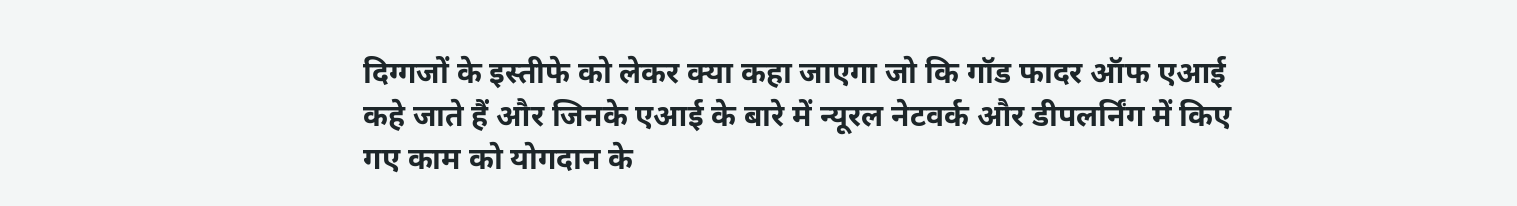दिग्गजों के इस्तीफे को लेकर क्या कहा जाएगा जो कि गॉड फादर ऑफ एआई कहे जाते हैं और जिनके एआई के बारे में न्यूरल नेटवर्क और डीपलर्निंग में किए गए काम को योगदान के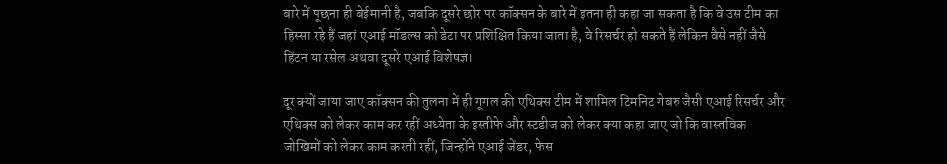बारे में पूछना ही बेईमानी है, जबकि दूसरे छोर पर कॉक्सन के बारे में इतना ही कहा जा सकता है कि वे उस टीम का हिस्सा रहे हैं जहां एआई मॉडल्स को डेटा पर प्रशिक्षित किया जाता है, वे रिसर्चर हो सकते हैं लेकिन वैसे नहीं जैसे हिंटन या रसेल अथवा दूसरे एआई विशेषज्ञ।

दूर क्यों जाया जाए कॉक्सन की तुलना में ही गूगल की एथिक्स टीम में शामिल टिमनिट गेबरु जैसी एआई रिसर्चर और एथिक्स को लेकर काम कर रहीं अध्येता के इस्तीफे और स्टडीज को लेकर क्या कहा जाए जो कि वास्तविक जोखिमों को लेकर काम करती रहीं, जिन्होंने एआई जेंडर, फेस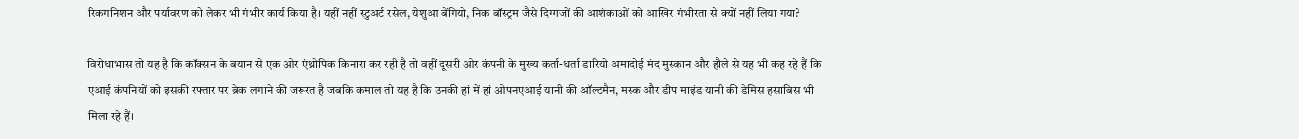रिकगनिशन और पर्यावरण को लेकर भी गंभीर कार्य किया है। यहीं नहीं स्टुअर्ट रसेल, येशुआ बेंगियो, निक बॉस्ट्रम जैसे दिग्गजों की आशंकाओं को आखिर गंभीरता से क्यों नहीं लिया गया?

विरोधाभास तो यह है कि कॉक्सन के बयान से एक ओर एंथ्रोपिक किनारा कर रही है तो वहीं दूसरी ओर कंपनी के मुख्य कर्ता-धर्ता डारियो अमादोई मंद मुस्कान और हौले से यह भी कह रहे हैं कि एआई कंपनियों को इसकी रफ्तार पर ब्रेक लगाने की जरूरत है जबकि कमाल तो यह है कि उनकी हां में हां ओपनएआई यानी की ऑल्टमैन, मस्क और डीप माइंड यानी की डेमिस हसाबिस भी मिला रहे हैं।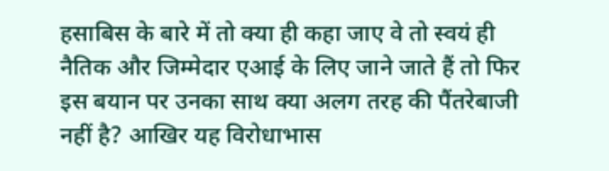हसाबिस के बारे में तो क्या ही कहा जाए वे तो स्वयं ही नैतिक और जिम्मेदार एआई के लिए जाने जाते हैं तो फिर इस बयान पर उनका साथ क्या अलग तरह की पैंतरेबाजी नहीं है? आखिर यह विरोधाभास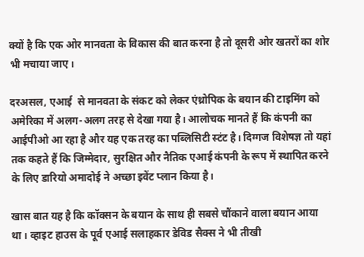क्यों है कि एक ओर मानवता के विकास की बात करना है तो दूसरी ओर खतरों का शोर भी मचाया जाए।

दरअसल, एआई  से मानवता के संकट को लेकर एंथ्रोपिक के बयान की टाइमिंग को अमेरिका में अलग-अलग तरह से देखा गया है। आलोचक मानते हैं कि कंपनी का आईपीओ आ रहा है और यह एक तरह का पब्लिसिटी स्टंट है। दिग्गज विशेषज्ञ तो यहां तक कहते हैं कि जिम्मेदार, सुरक्षित और नैतिक एआई कंपनी के रूप में स्थापित करने के लिए डारियो अमादोई ने अच्छा इवेंट प्लान किया है।

खास बात यह है कि कॉक्सन के बयान के साथ ही सबसे चौंकाने वाला बयान आया था। व्हाइट हाउस के पूर्व एआई सलाहकार डेविड सैक्स ने भी तीखी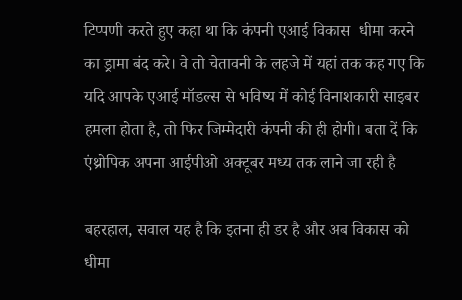टिप्पणी करते हुए कहा था कि कंपनी एआई विकास  धीमा करने का ड्रामा बंद करे। वे तो चेतावनी के लहजे में यहां तक कह गए कि यदि आपके एआई मॉडल्स से भविष्य में कोई विनाशकारी साइबर हमला होता है, तो फिर जिम्मेदारी कंपनी की ही होगी। बता दें कि एंथ्रोपिक अपना आईपीओ अक्टूबर मध्य तक लाने जा रही है

बहरहाल, सवाल यह है कि इतना ही डर है और अब विकास को धीमा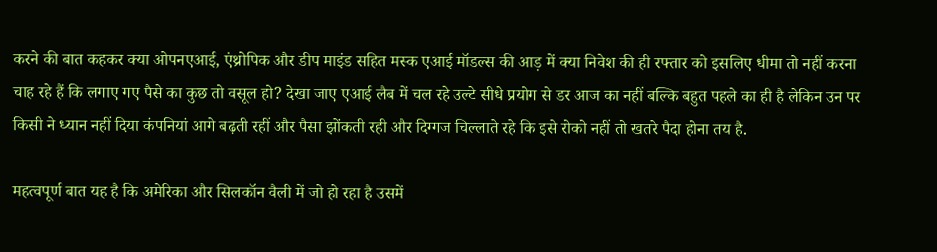करने की बात कहकर क्या ओपनएआई, एंथ्रोपिक और डीप माइंड सहित मस्क एआई मॉडल्स की आड़ में क्या निवेश की ही रफ्तार को इसलिए धीमा तो नहीं करना चाह रहे हैं कि लगाए गए पैसे का कुछ तो वसूल हो? देखा जाए एआई लैब में चल रहे उल्टे सीधे प्रयोग से डर आज का नहीं बल्कि बहुत पहले का ही है लेकिन उन पर किसी ने ध्यान नहीं दिया कंपनियां आगे बढ़ती रहीं और पैसा झोंकती रही और दिग्गज चिल्लाते रहे कि इसे रोको नहीं तो खतरे पैदा होना तय है.

महत्वपूर्ण बात यह है कि अमेरिका और सिलकॉन वैली में जो हो रहा है उसमें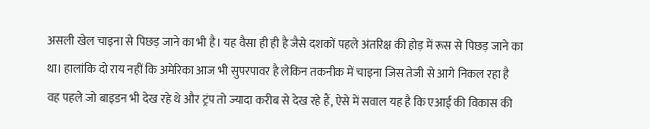असली खेल चाइना से पिछड़ जाने का भी है। यह वैसा ही ही है जैसे दशकों पहले अंतरिक्ष की होड़ में रूस से पिछड़ जाने का था। हालांकि दो राय नहीं कि अमेरिका आज भी सुपरपावर है लेकिन तकनीक में चाइना जिस तेजी से आगे निकल रहा है वह पहले जो बाइडन भी देख रहे थे और ट्रंप तो ज्यादा करीब से देख रहे हैं, ऐसे में सवाल यह है कि एआई की विकास की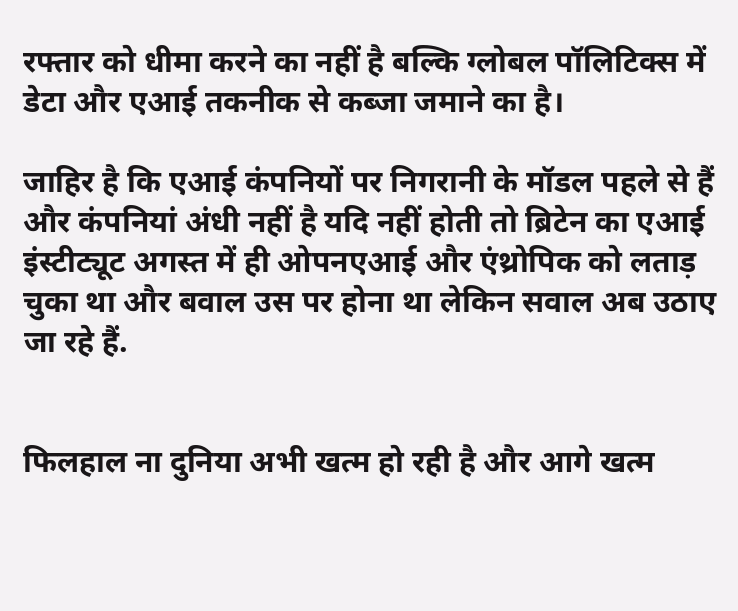रफ्तार को धीमा करने का नहीं है बल्कि ग्लोबल पॉलिटिक्स में डेटा और एआई तकनीक से कब्जा जमाने का है।

जाहिर है कि एआई कंपनियों पर निगरानी के मॉडल पहले से हैं और कंपनियां अंधी नहीं है यदि नहीं होती तो ब्रिटेन का एआई इंस्टीट्यूट अगस्त में ही ओपनएआई और एंथ्रोपिक को लताड़ चुका था और बवाल उस पर होना था लेकिन सवाल अब उठाए जा रहे हैं.


फिलहाल ना दुनिया अभी खत्म हो रही है और आगे खत्म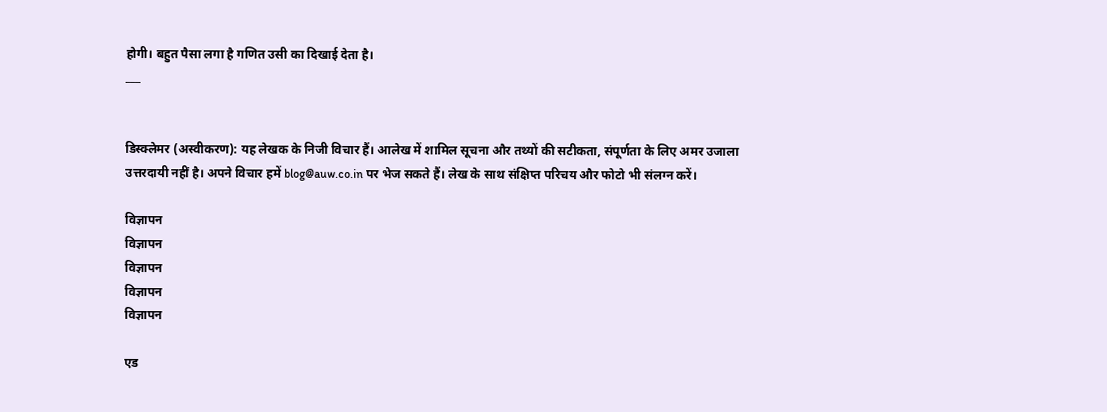होगी। बहुत पैसा लगा है गणित उसी का दिखाई देता है।
___


डिस्क्लेमर (अस्वीकरण): यह लेखक के निजी विचार हैं। आलेख में शामिल सूचना और तथ्यों की सटीकता, संपूर्णता के लिए अमर उजाला उत्तरदायी नहीं है। अपने विचार हमें blog@auw.co.in पर भेज सकते हैं। लेख के साथ संक्षिप्त परिचय और फोटो भी संलग्न करें।

विज्ञापन
विज्ञापन
विज्ञापन
विज्ञापन
विज्ञापन

एड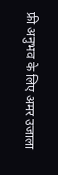फ्री अनुभव के लिए अमर उजाला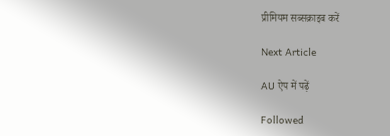प्रीमियम सब्सक्राइब करें

Next Article

AU ऐप में पढ़ें

Followed